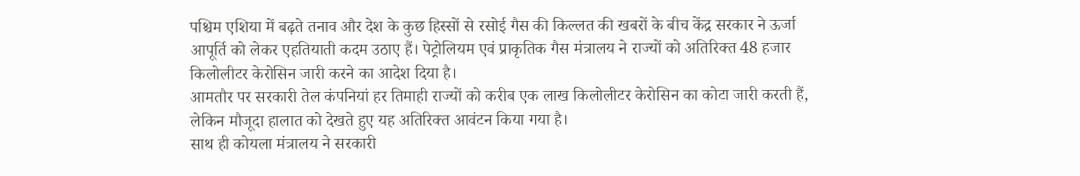पश्चिम एशिया में बढ़ते तनाव और देश के कुछ हिस्सों से रसोई गैस की किल्लत की खबरों के बीच केंद्र सरकार ने ऊर्जा आपूर्ति को लेकर एहतियाती कदम उठाए हैं। पेट्रोलियम एवं प्राकृतिक गैस मंत्रालय ने राज्यों को अतिरिक्त 48 हजार किलोलीटर केरोसिन जारी करने का आदेश दिया है।
आमतौर पर सरकारी तेल कंपनियां हर तिमाही राज्यों को करीब एक लाख किलोलीटर केरोसिन का कोटा जारी करती हैं, लेकिन मौजूदा हालात को देखते हुए यह अतिरिक्त आवंटन किया गया है।
साथ ही कोयला मंत्रालय ने सरकारी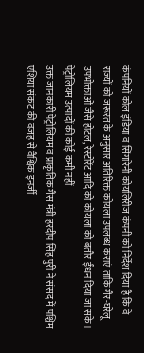कंपनियों कोल इंडिया व सिंगारेनी कोयलिरीज कंपनी को निर्देश दिया है कि वे राज्यों को जरूरत के अनुसार अतिरिक्त कोयला उपलब्ध कराएं ताकि गैर-घरेलू उपभोक्ताओं जैसे होटल, रेस्टोरेंट आदि को कोयला को बतौर ईंधन दिया जा सके।
पेट्रोलियम उत्पादों की कोई कमी नहीं
उक्त जानकारी पेट्रोलियम व प्राकृतिक गैस मंत्री हरदीप सिंह पुरी ने संसद में पश्चिम एशिया संकट की वजह से वैश्विक इनर्जी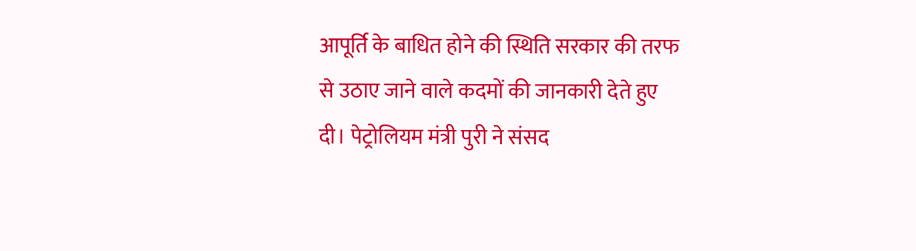आपूर्ति के बाधित होने की स्थिति सरकार की तरफ से उठाए जाने वाले कदमों की जानकारी देते हुए दी। पेट्रोलियम मंत्री पुरी ने संसद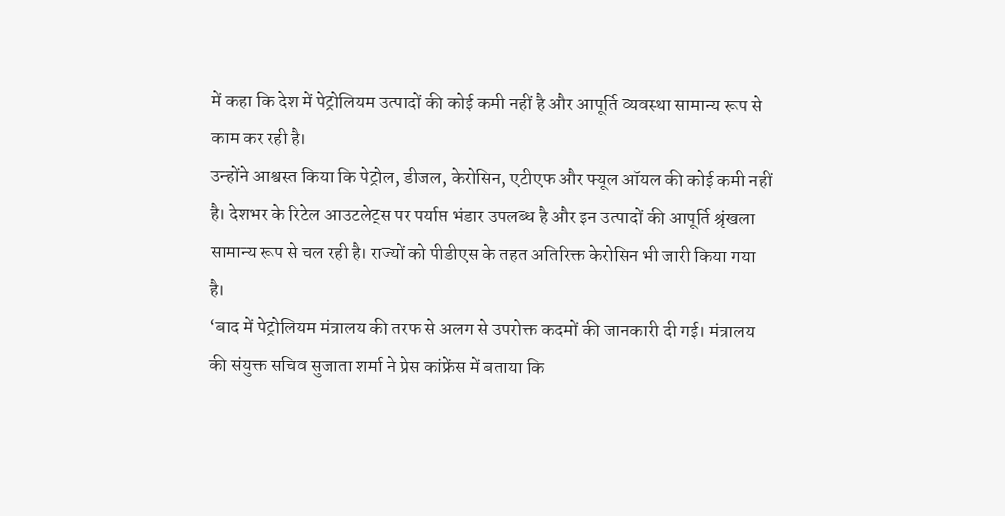में कहा कि देश में पेट्रोलियम उत्पादों की कोई कमी नहीं है और आपूर्ति व्यवस्था सामान्य रूप से काम कर रही है।
उन्होंने आश्वस्त किया कि पेट्रोल, डीजल, केरोसिन, एटीएफ और फ्यूल ऑयल की कोई कमी नहीं है। देशभर के रिटेल आउटलेट्स पर पर्याप्त भंडार उपलब्ध है और इन उत्पादों की आपूर्ति श्रृंखला सामान्य रूप से चल रही है। राज्यों को पीडीएस के तहत अतिरिक्त केरोसिन भी जारी किया गया है।
‘बाद में पेट्रोलियम मंत्रालय की तरफ से अलग से उपरोक्त कदमों की जानकारी दी गई। मंत्रालय की संयुक्त सचिव सुजाता शर्मा ने प्रेस कांफ्रेंस में बताया कि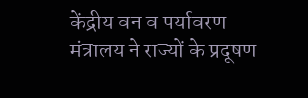केंद्रीय वन व पर्यावरण मंत्रालय ने राज्यों के प्रदूषण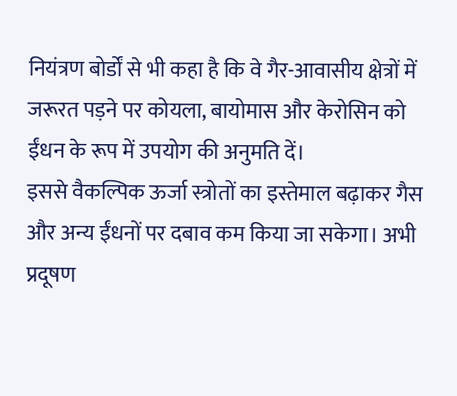नियंत्रण बोर्डों से भी कहा है कि वे गैर-आवासीय क्षेत्रों में जरूरत पड़ने पर कोयला, बायोमास और केरोसिन को ईंधन के रूप में उपयोग की अनुमति दें।
इससे वैकल्पिक ऊर्जा स्त्रोतों का इस्तेमाल बढ़ाकर गैस और अन्य ईंधनों पर दबाव कम किया जा सकेगा। अभी प्रदूषण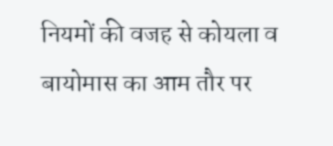नियमों की वजह से कोयला व बायोमास का आम तौर पर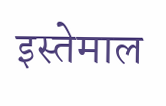इस्तेमाल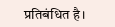प्रतिबंधित है।